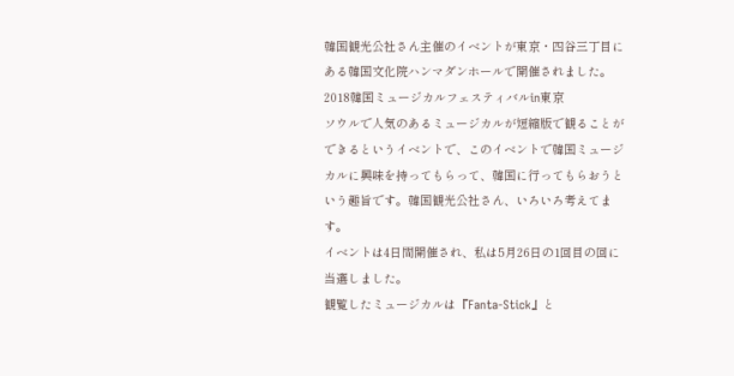韓国観光公社さん主催のイベントが東京・四谷三丁目にある韓国文化院ハンマダンホールで開催されました。
2018韓国ミュージカルフェスティバルin東京
ソウルで人気のあるミュージカルが短縮版で観ることができるというイベントで、このイベントで韓国ミュージカルに興味を持ってもらって、韓国に行ってもらおうという趣旨です。韓国観光公社さん、いろいろ考えてます。
イベントは4日間開催され、私は5月26日の1回目の回に当選しました。
観覧したミュージカルは『Fanta-Stick』と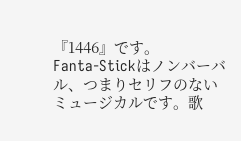『1446』です。
Fanta-Stickはノンバーバル、つまりセリフのないミュージカルです。歌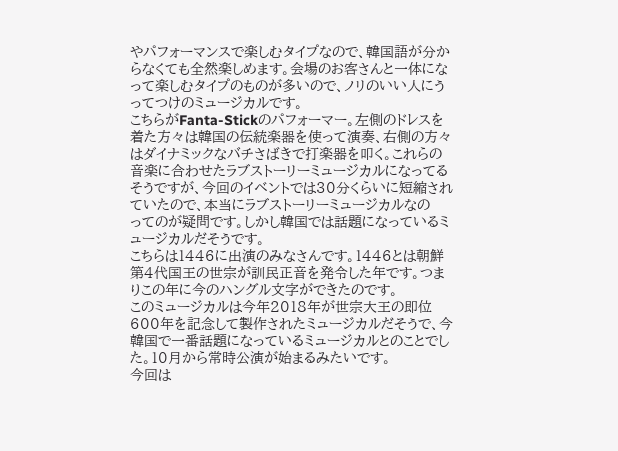やパフォーマンスで楽しむタイプなので、韓国語が分からなくても全然楽しめます。会場のお客さんと一体になって楽しむタイプのものが多いので、ノリのいい人にうってつけのミュージカルです。
こちらがFanta-Stickのパフォーマー。左側のドレスを着た方々は韓国の伝統楽器を使って演奏、右側の方々はダイナミックなバチさばきで打楽器を叩く。これらの音楽に合わせたラブストーリーミュージカルになってるそうですが、今回のイベントでは30分くらいに短縮されていたので、本当にラブストーリーミュージカルなの
ってのが疑問です。しかし韓国では話題になっているミュージカルだそうです。
こちらは1446に出演のみなさんです。1446とは朝鮮第4代国王の世宗が訓民正音を発令した年です。つまりこの年に今のハングル文字ができたのです。
このミュージカルは今年2018年が世宗大王の即位600年を記念して製作されたミュージカルだそうで、今韓国で一番話題になっているミュージカルとのことでした。10月から常時公演が始まるみたいです。
今回は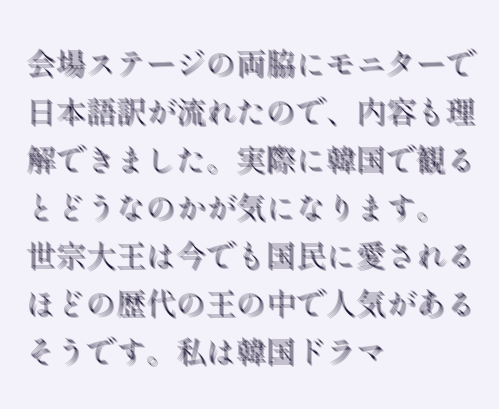会場ステージの両脇にモニターで日本語訳が流れたので、内容も理解できました。実際に韓国で観るとどうなのかが気になります。
世宗大王は今でも国民に愛されるほどの歴代の王の中で人気があるそうです。私は韓国ドラマ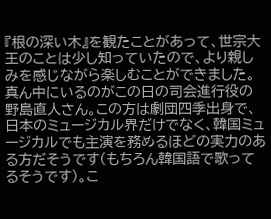『根の深い木』を観たことがあって、世宗大王のことは少し知っていたので、より親しみを感じながら楽しむことができました。
真ん中にいるのがこの日の司会進行役の野島直人さん。この方は劇団四季出身で、日本のミュージカル界だけでなく、韓国ミュージカルでも主演を務めるほどの実力のある方だそうです(もちろん韓国語で歌ってるそうです)。こ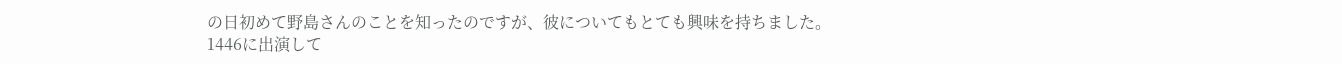の日初めて野島さんのことを知ったのですが、彼についてもとても興味を持ちました。
1446に出演して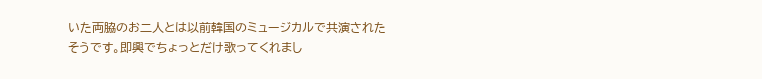いた両脇のお二人とは以前韓国のミュージカルで共演されたそうです。即興でちょっとだけ歌ってくれまし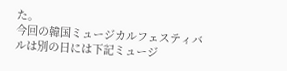た。
今回の韓国ミュージカルフェスティバルは別の日には下記ミュージ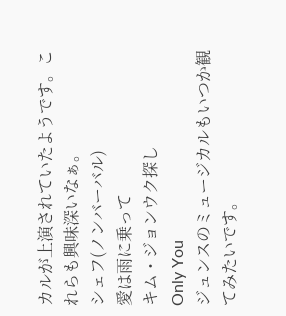カルが上演されていたようです。これらも興味深いなぁ。
シェフ(ノンバーバル)
愛は雨に乗って
キム・ジョンウク探し
Only You
ジュンスのミュージカルもいつか観てみたいです。